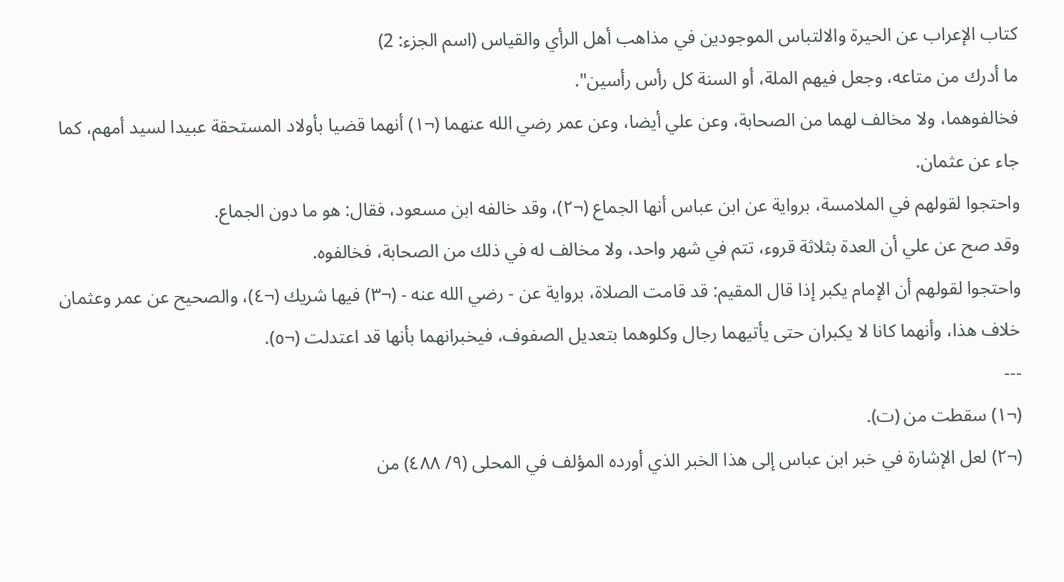كتاب الإعراب عن الحيرة والالتباس الموجودين في مذاهب أهل الرأي والقياس (اسم الجزء: 2)
ما أدرك من متاعه، وجعل فيهم الملة، أو السنة كل رأس رأسين".
فخالفوهما، ولا مخالف لهما من الصحابة، وعن علي أيضا، وعن عمر رضي الله عنهما (¬١) أنهما قضيا بأولاد المستحقة عبيدا لسيد أمهم، كما جاء عن عثمان.
واحتجوا لقولهم في الملامسة، برواية عن ابن عباس أنها الجماع (¬٢)، وقد خالفه ابن مسعود، فقال: هو ما دون الجماع.
وقد صح عن علي أن العدة بثلاثة قروء، تتم في شهر واحد، ولا مخالف له في ذلك من الصحابة، فخالفوه.
واحتجوا لقولهم أن الإمام يكبر إذا قال المقيم: قد قامت الصلاة، برواية عن - رضي الله عنه - (¬٣) فيها شريك (¬٤)، والصحيح عن عمر وعثمان خلاف هذا، وأنهما كانا لا يكبران حتى يأتيهما رجال وكلوهما بتعديل الصفوف، فيخبرانهما بأنها قد اعتدلت (¬٥).
---
(¬١) سقطت من (ت).
(¬٢) لعل الإشارة في خبر ابن عباس إلى هذا الخبر الذي أورده المؤلف في المحلى (٩/ ٤٨٨) من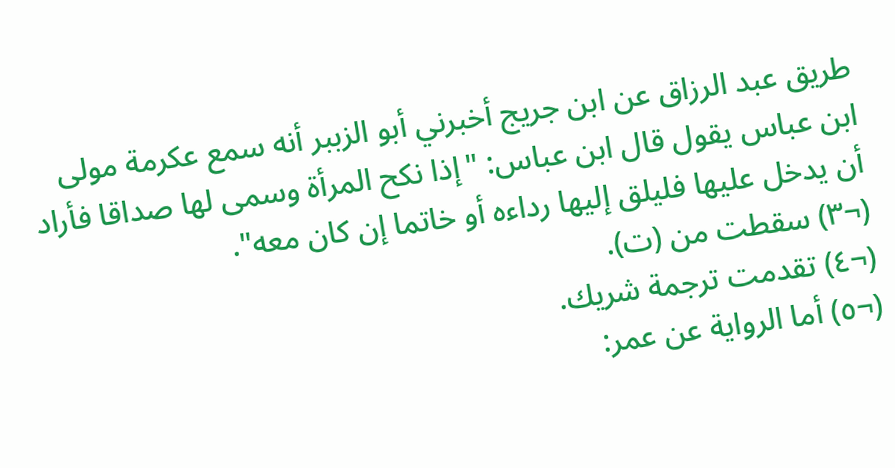طريق عبد الرزاق عن ابن جريج أخبرني أبو الزببر أنه سمع عكرمة مولى ابن عباس يقول قال ابن عباس: "إذا نكح المرأة وسمى لها صداقا فأراد أن يدخل عليها فليلق إليها رداءه أو خاتما إن كان معه".
(¬٣) سقطت من (ت).
(¬٤) تقدمت ترجمة شريك.
(¬٥) أما الرواية عن عمر: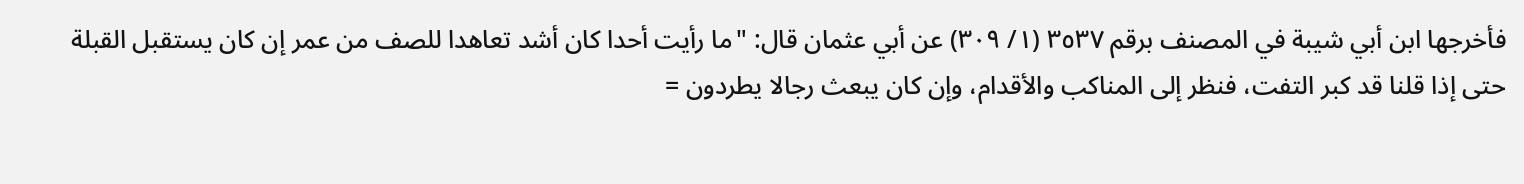فأخرجها ابن أبي شيبة في المصنف برقم ٣٥٣٧ (١/ ٣٠٩) عن أبي عثمان قال: "ما رأيت أحدا كان أشد تعاهدا للصف من عمر إن كان يستقبل القبلة حتى إذا قلنا قد كبر التفت، فنظر إلى المناكب والأقدام، وإن كان يبعث رجالا يطردون =